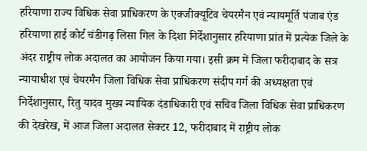हरियाणा राज्य विधिक सेवा प्राधिकरण के एक्जीक्यूटिव चेयरमैन एवं न्यायमूर्ति पंजाब एंड हरियाणा हाई कोर्ट चंडीगढ़ लिसा गिल के दिशा निर्देशानुसार हरियाणा प्रांत में प्रत्येक जिले के अंदर राष्ट्रीय लोक अदालत का आयोजन किया गया। इसी क्रम में जिला फरीदाबाद के सत्र न्यायाधीश एवं चेयरमैन जिला विधिक सेवा प्राधिकरण संदीप गर्ग की अध्यक्षता एवं निर्देशानुसार, रितु यादव मुख्य न्यायिक दंडाधिकारी एवं सचिव जिला विधिक सेवा प्राधिकरण की देखरेख, में आज जिला अदालत सेक्टर 12, फरीदाबाद में राष्ट्रीय लोक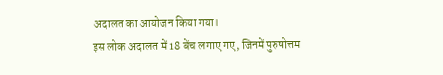अदालत का आयोजन किया गया।
इस लोक अदालत में 18 बेंच लगाए गए, जिनमें पुरुषोत्तम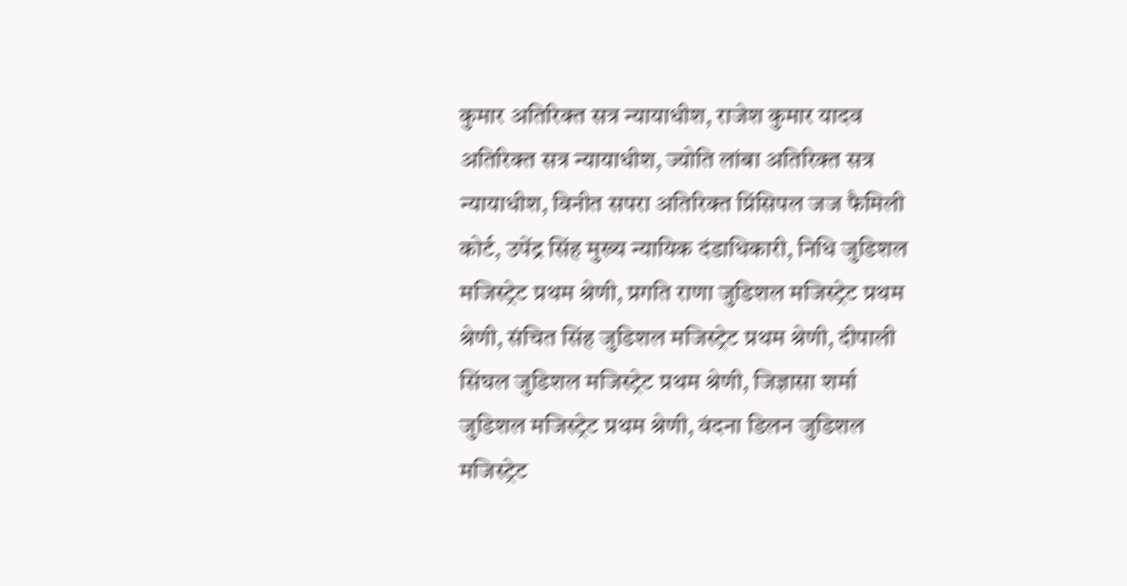कुमार अतिरिक्त सत्र न्यायाधीश, राजेश कुमार यादव अतिरिक्त सत्र न्यायाधीश, ज्योति लांबा अतिरिक्त सत्र न्यायाधीश, विनीत सपरा अतिरिक्त प्रिंसिपल जज फैमिली कोर्ट, उपेंद्र सिंह मुख्य न्यायिक दंडाधिकारी, निधि जुडिशल मजिस्ट्रेट प्रथम श्रेणी, प्रगति राणा जुडिशल मजिस्ट्रेट प्रथम श्रेणी, संचित सिंह जुडिशल मजिस्ट्रेट प्रथम श्रेणी, दीपाली सिंघल जुडिशल मजिस्ट्रेट प्रथम श्रेणी, जिज्ञासा शर्मा जुडिशल मजिस्ट्रेट प्रथम श्रेणी, वंदना डिलन जुडिशल मजिस्ट्रेट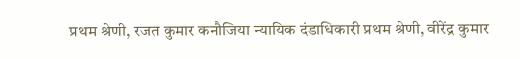प्रथम श्रेणी, रजत कुमार कनौजिया न्यायिक दंडाधिकारी प्रथम श्रेणी, वीरेंद्र कुमार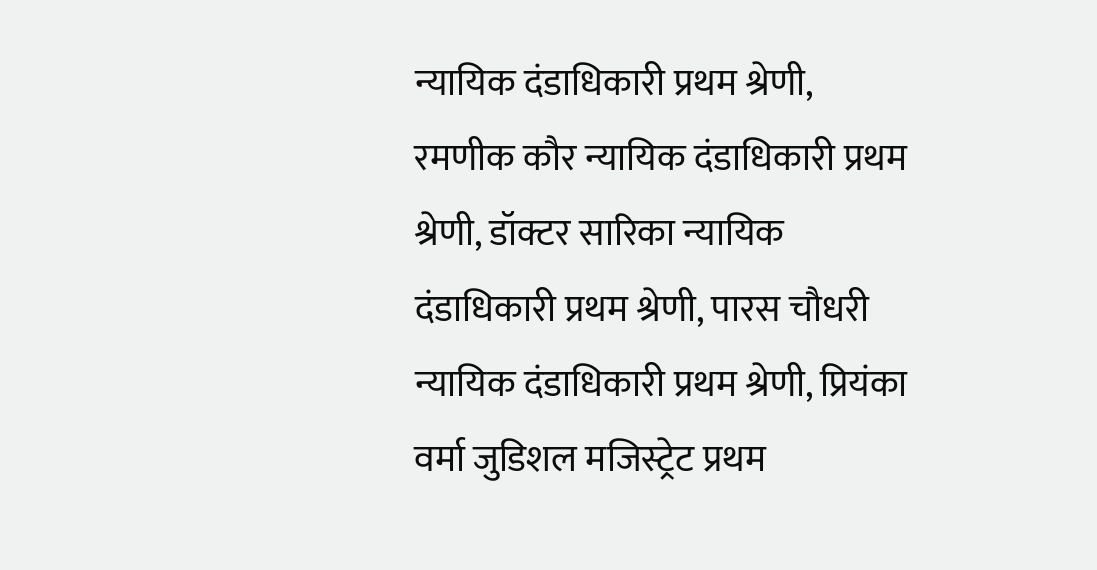न्यायिक दंडाधिकारी प्रथम श्रेणी, रमणीक कौर न्यायिक दंडाधिकारी प्रथम श्रेणी, डॉक्टर सारिका न्यायिक दंडाधिकारी प्रथम श्रेणी, पारस चौधरी न्यायिक दंडाधिकारी प्रथम श्रेणी, प्रियंका वर्मा जुडिशल मजिस्ट्रेट प्रथम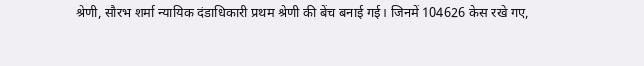श्रेणी, सौरभ शर्मा न्यायिक दंडाधिकारी प्रथम श्रेणी की बेंच बनाई गई। जिनमें 104626 केस रखे गए,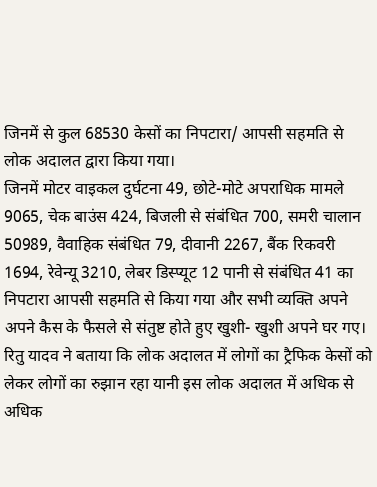जिनमें से कुल 68530 केसों का निपटारा/ आपसी सहमति से लोक अदालत द्वारा किया गया।
जिनमें मोटर वाइकल दुर्घटना 49, छोटे-मोटे अपराधिक मामले 9065, चेक बाउंस 424, बिजली से संबंधित 700, समरी चालान 50989, वैवाहिक संबंधित 79, दीवानी 2267, बैंक रिकवरी 1694, रेवेन्यू 3210, लेबर डिस्प्यूट 12 पानी से संबंधित 41 का निपटारा आपसी सहमति से किया गया और सभी व्यक्ति अपने अपने कैस के फैसले से संतुष्ट होते हुए खुशी- खुशी अपने घर गए। रितु यादव ने बताया कि लोक अदालत में लोगों का ट्रैफिक केसों को लेकर लोगों का रुझान रहा यानी इस लोक अदालत में अधिक से अधिक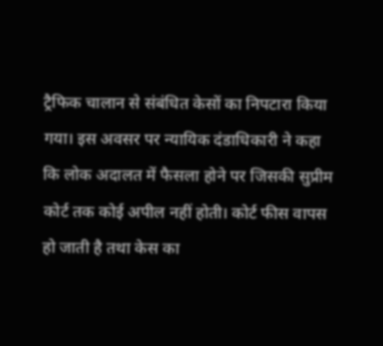ट्रैफिक चालान से संबंधित केसों का निपटारा किया गया। इस अवसर पर न्यायिक दंडाधिकारी ने कहा कि लोक अदालत में फैसला होने पर जिसकी सुप्रीम कोर्ट तक कोई अपील नहीं होती। कोर्ट फीस वापस हो जाती है तथा केस का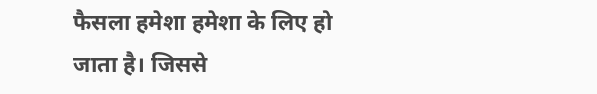फैसला हमेशा हमेशा के लिए हो जाता है। जिससे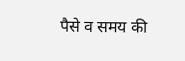पैसे व समय की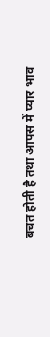बचत होती है तथा आपस में प्यार भाव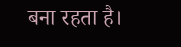बना रहता है।